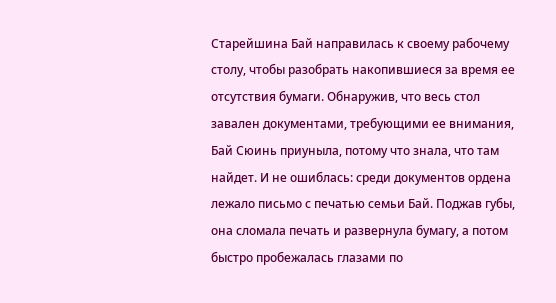Старейшина Бай направилась к своему рабочему столу, чтобы разобрать накопившиеся за время ее отсутствия бумаги. Обнаружив, что весь стол завален документами, требующими ее внимания, Бай Сюинь приуныла, потому что знала, что там найдет. И не ошиблась: среди документов ордена лежало письмо с печатью семьи Бай. Поджав губы, она сломала печать и развернула бумагу, а потом быстро пробежалась глазами по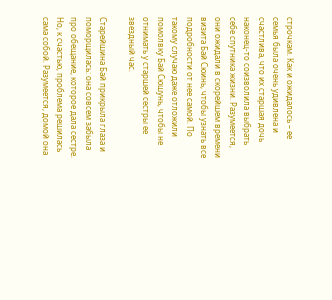строчкам. Как и ожидалось – ее семья была очень удивлена и счастлива, что их старшая дочь наконец-то соизволила выбрать себе спутника жизни. Разумеется, они ожидали в скорейшем времени визита Бай Сюинь, чтобы узнать все подробности от нее самой. По такому случаю даже отложили помолвку Бай Сюшунь, чтобы не отнимать у старшей сестры ее звездный час.

Старейшина Бай прикрыла глаза и поморщилась: она совсем забыла про обещание, которое дала сестре. Но, к счастью, проблема решилась сама собой. Разумеется, домой она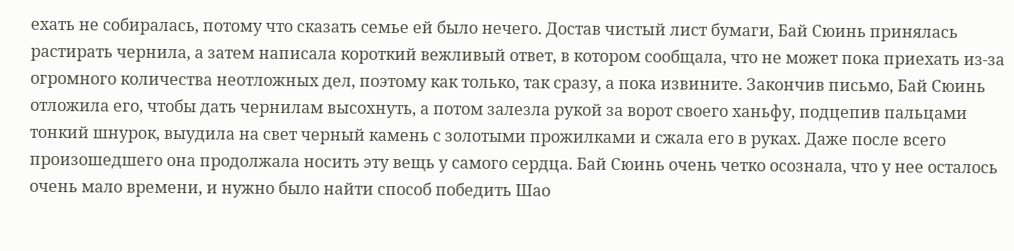ехать не собиралась, потому что сказать семье ей было нечего. Достав чистый лист бумаги, Бай Сюинь принялась растирать чернила, а затем написала короткий вежливый ответ, в котором сообщала, что не может пока приехать из-за огромного количества неотложных дел, поэтому как только, так сразу, а пока извините. Закончив письмо, Бай Сюинь отложила его, чтобы дать чернилам высохнуть, а потом залезла рукой за ворот своего ханьфу, подцепив пальцами тонкий шнурок, выудила на свет черный камень с золотыми прожилками и сжала его в руках. Даже после всего произошедшего она продолжала носить эту вещь у самого сердца. Бай Сюинь очень четко осознала, что у нее осталось очень мало времени, и нужно было найти способ победить Шао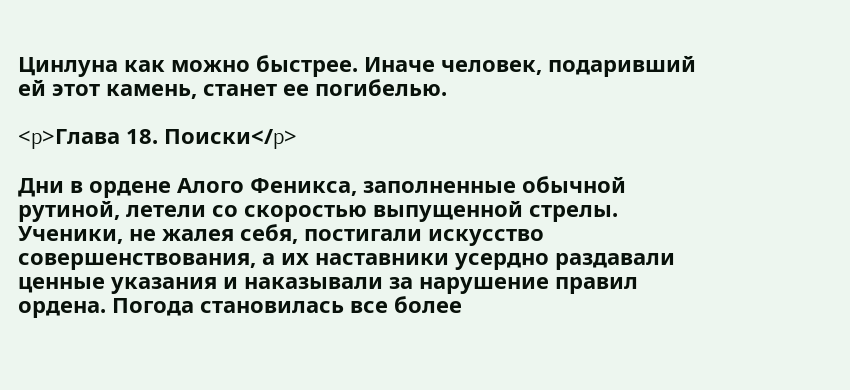Цинлуна как можно быстрее. Иначе человек, подаривший ей этот камень, станет ее погибелью.

<p>Глава 18. Поиски</p>

Дни в ордене Алого Феникса, заполненные обычной рутиной, летели со скоростью выпущенной стрелы. Ученики, не жалея себя, постигали искусство совершенствования, а их наставники усердно раздавали ценные указания и наказывали за нарушение правил ордена. Погода становилась все более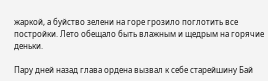жаркой, а буйство зелени на горе грозило поглотить все постройки. Лето обещало быть влажным и щедрым на горячие деньки.

Пару дней назад глава ордена вызвал к себе старейшину Бай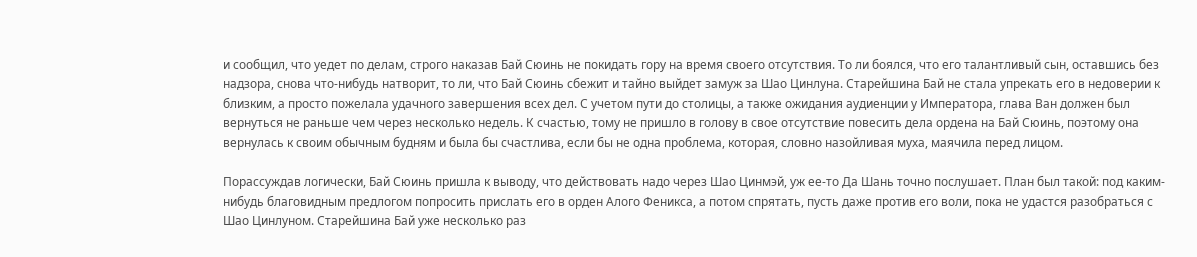и сообщил, что уедет по делам, строго наказав Бай Сюинь не покидать гору на время своего отсутствия. То ли боялся, что его талантливый сын, оставшись без надзора, снова что-нибудь натворит, то ли, что Бай Сюинь сбежит и тайно выйдет замуж за Шао Цинлуна. Старейшина Бай не стала упрекать его в недоверии к близким, а просто пожелала удачного завершения всех дел. С учетом пути до столицы, а также ожидания аудиенции у Императора, глава Ван должен был вернуться не раньше чем через несколько недель. К счастью, тому не пришло в голову в свое отсутствие повесить дела ордена на Бай Сюинь, поэтому она вернулась к своим обычным будням и была бы счастлива, если бы не одна проблема, которая, словно назойливая муха, маячила перед лицом.

Порассуждав логически, Бай Сюинь пришла к выводу, что действовать надо через Шао Цинмэй, уж ее-то Да Шань точно послушает. План был такой: под каким-нибудь благовидным предлогом попросить прислать его в орден Алого Феникса, а потом спрятать, пусть даже против его воли, пока не удастся разобраться с Шао Цинлуном. Старейшина Бай уже несколько раз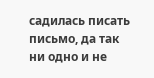садилась писать письмо, да так ни одно и не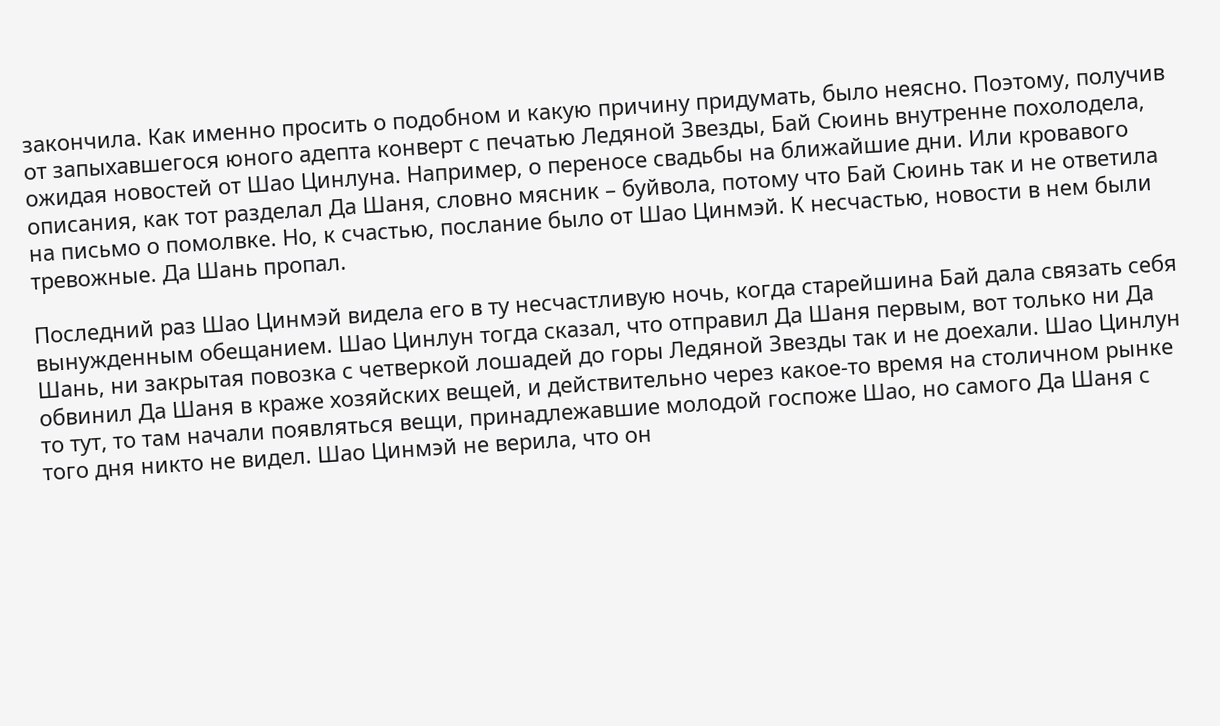закончила. Как именно просить о подобном и какую причину придумать, было неясно. Поэтому, получив от запыхавшегося юного адепта конверт с печатью Ледяной Звезды, Бай Сюинь внутренне похолодела, ожидая новостей от Шао Цинлуна. Например, о переносе свадьбы на ближайшие дни. Или кровавого описания, как тот разделал Да Шаня, словно мясник – буйвола, потому что Бай Сюинь так и не ответила на письмо о помолвке. Но, к счастью, послание было от Шао Цинмэй. К несчастью, новости в нем были тревожные. Да Шань пропал.

Последний раз Шао Цинмэй видела его в ту несчастливую ночь, когда старейшина Бай дала связать себя вынужденным обещанием. Шао Цинлун тогда сказал, что отправил Да Шаня первым, вот только ни Да Шань, ни закрытая повозка с четверкой лошадей до горы Ледяной Звезды так и не доехали. Шао Цинлун обвинил Да Шаня в краже хозяйских вещей, и действительно через какое-то время на столичном рынке то тут, то там начали появляться вещи, принадлежавшие молодой госпоже Шао, но самого Да Шаня с того дня никто не видел. Шао Цинмэй не верила, что он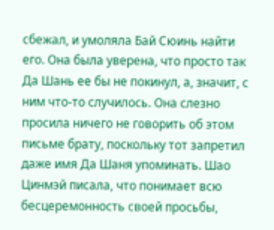сбежал, и умоляла Бай Сюинь найти его. Она была уверена, что просто так Да Шань ее бы не покинул, а, значит, с ним что-то случилось. Она слезно просила ничего не говорить об этом письме брату, поскольку тот запретил даже имя Да Шаня упоминать. Шао Цинмэй писала, что понимает всю бесцеремонность своей просьбы,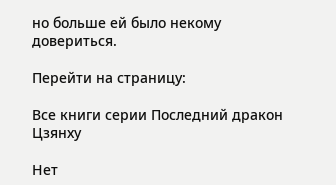но больше ей было некому довериться.

Перейти на страницу:

Все книги серии Последний дракон Цзянху

Нет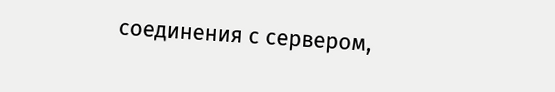соединения с сервером,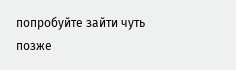попробуйте зайти чуть позже